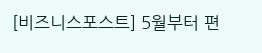[비즈니스포스트] 5월부터 편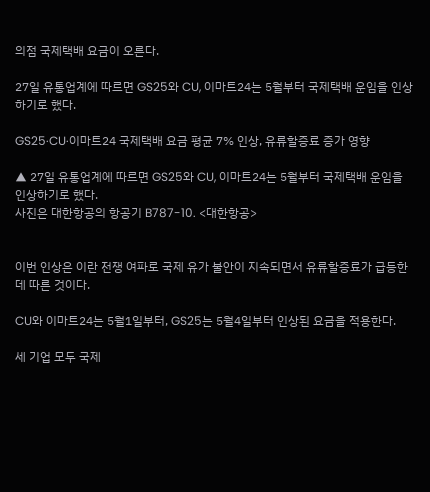의점 국제택배 요금이 오른다.

27일 유통업계에 따르면 GS25와 CU, 이마트24는 5월부터 국제택배 운임을 인상하기로 했다.

GS25·CU·이마트24 국제택배 요금 평균 7% 인상, 유류할증료 증가 영향

▲ 27일 유통업계에 따르면 GS25와 CU, 이마트24는 5월부터 국제택배 운임을 인상하기로 했다.
사진은 대한항공의 항공기 B787-10. <대한항공>


이번 인상은 이란 전쟁 여파로 국제 유가 불안이 지속되면서 유류할증료가 급등한 데 따른 것이다.

CU와 이마트24는 5월1일부터, GS25는 5월4일부터 인상된 요금을 적용한다.

세 기업 모두 국제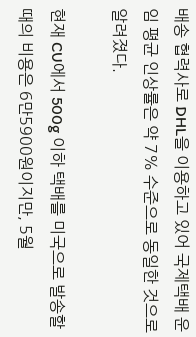배송 협력사로 DHL을 이용하고 있어 국제택배 운임 평균 인상률은 약 7% 수준으로 동일한 것으로 알려졌다.

현재 CU에서 500g 이하 택배를 미국으로 발송할 때의 비용은 6만5900원이지만, 5월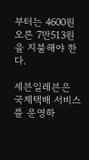부터는 4600원 오른 7만513원을 지불해야 한다.

세븐일레븐은 국제택배 서비스를 운영하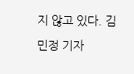지 않고 있다. 김민정 기자